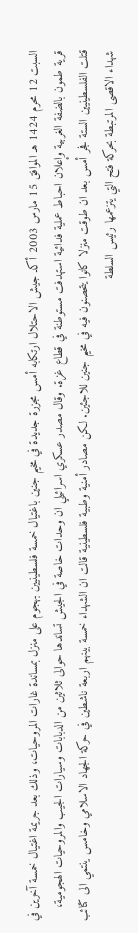السبت 12 محرم 1424 هـ الموافق 15 مارس 2003 أكد جيش الاحتلال ارتكابه أمس مجزرة جديدة في مخيم جنين باغتيال خمسة فلسطينيين بهجوم على منزل بمساندة غارات المروحيات، وذلك بعد جريمة اغتيال خمسة آخرين في قرية طمون بالضفة الغربية وإعلان احباط عملية فدائية استهدفت مستوطنة في قطاع غزة. وقال مصدر عسكري اسرائيلي ان وحدات خاصة في الجيش تساندها حوالى ثلاثين من الدبابات وسيارات الجيب والمروحيات الهجومية، قتلت الفلسطينيين الستة فجر أمس بعد ان طوقت منزلا كانوا يتحصنون فيه في مخيم جنين للاجئين. لكن مصادر أمنية وطبية فلسطينية قالت ان الشهداء خمسة بينهم اربعة ناشطين في حركة الجهاد الاسلامي وخامس ينتمي الى كتائب شهداء الاقصى المرتبطة بحركة فتح التي يتزعمها رئيس السلطة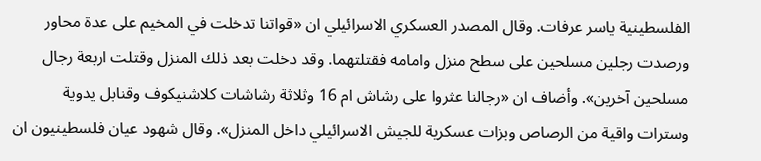الفلسطينية ياسر عرفات. وقال المصدر العسكري الاسرائيلي ان «قواتنا تدخلت في المخيم على عدة محاور ورصدت رجلين مسلحين على سطح منزل وامامه فقتلتهما. وقد دخلت بعد ذلك المنزل وقتلت اربعة رجال مسلحين آخرين». وأضاف ان «رجالنا عثروا على رشاش ام 16 وثلاثة رشاشات كلاشنيكوف وقنابل يدوية وسترات واقية من الرصاص وبزات عسكرية للجيش الاسرائيلي داخل المنزل». وقال شهود عيان فلسطينيون ان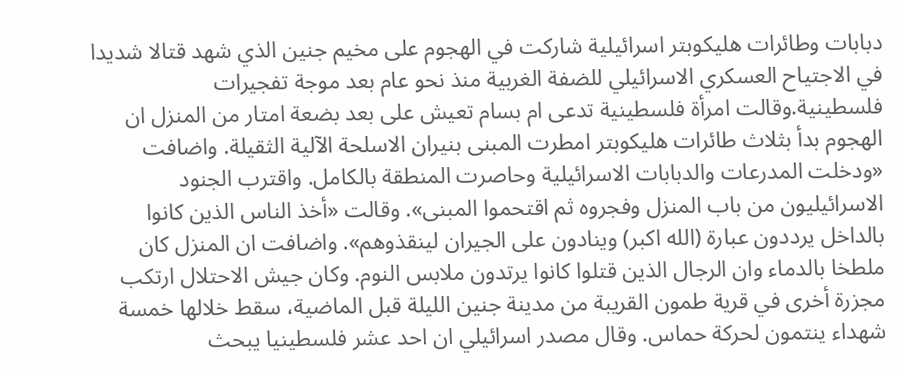دبابات وطائرات هليكوبتر اسرائيلية شاركت في الهجوم على مخيم جنين الذي شهد قتالا شديدا في الاجتياح العسكري الاسرائيلي للضفة الغربية منذ نحو عام بعد موجة تفجيرات فلسطينية.وقالت امرأة فلسطينية تدعى ام بسام تعيش على بعد بضعة امتار من المنزل ان الهجوم بدأ بثلاث طائرات هليكوبتر امطرت المبنى بنيران الاسلحة الآلية الثقيلة. واضافت «ودخلت المدرعات والدبابات الاسرائيلية وحاصرت المنطقة بالكامل. واقترب الجنود الاسرائيليون من باب المنزل وفجروه ثم اقتحموا المبنى». وقالت «أخذ الناس الذين كانوا بالداخل يرددون عبارة (الله اكبر) وينادون على الجيران لينقذوهم». واضافت ان المنزل كان ملطخا بالدماء وان الرجال الذين قتلوا كانوا يرتدون ملابس النوم. وكان جيش الاحتلال ارتكب مجزرة أخرى في قرية طمون القريبة من مدينة جنين الليلة قبل الماضية، سقط خلالها خمسة شهداء ينتمون لحركة حماس. وقال مصدر اسرائيلي ان احد عشر فلسطينيا يبحث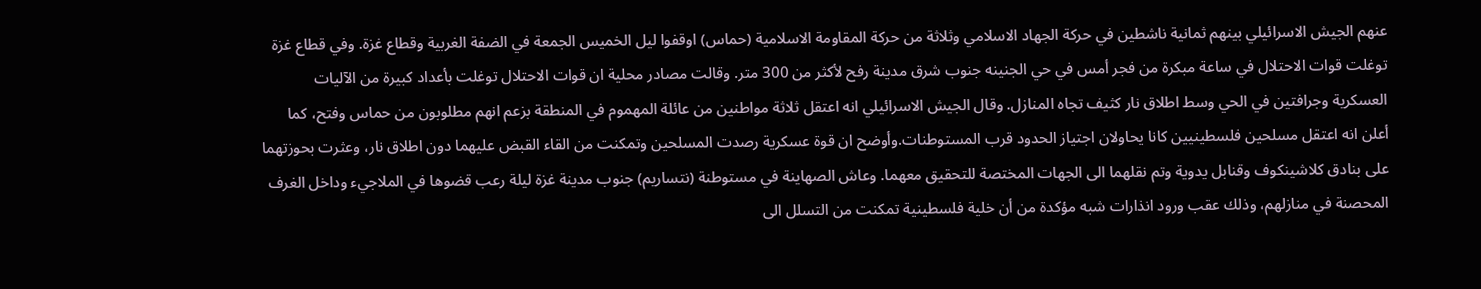عنهم الجيش الاسرائيلي بينهم ثمانية ناشطين في حركة الجهاد الاسلامي وثلاثة من حركة المقاومة الاسلامية (حماس) اوقفوا ليل الخميس الجمعة في الضفة الغربية وقطاع غزة. وفي قطاع غزة توغلت قوات الاحتلال في ساعة مبكرة من فجر أمس في حي الجنينه جنوب شرق مدينة رفح لأكثر من 300 متر. وقالت مصادر محلية ان قوات الاحتلال توغلت بأعداد كبيرة من الآليات العسكرية وجرافتين في الحي وسط اطلاق نار كثيف تجاه المنازل. وقال الجيش الاسرائيلي انه اعتقل ثلاثة مواطنين من عائلة المهموم في المنطقة بزعم انهم مطلوبون من حماس وفتح، كما أعلن انه اعتقل مسلحين فلسطينيين كانا يحاولان اجتياز الحدود قرب المستوطنات.وأوضح ان قوة عسكرية رصدت المسلحين وتمكنت من القاء القبض عليهما دون اطلاق نار، وعثرت بحوزتهما على بنادق كلاشينكوف وقنابل يدوية وتم نقلهما الى الجهات المختصة للتحقيق معهما. وعاش الصهاينة في مستوطنة (نتساريم) جنوب مدينة غزة ليلة رعب قضوها في الملاجيء وداخل الغرف المحصنة في منازلهم، وذلك عقب ورود انذارات شبه مؤكدة من أن خلية فلسطينية تمكنت من التسلل الى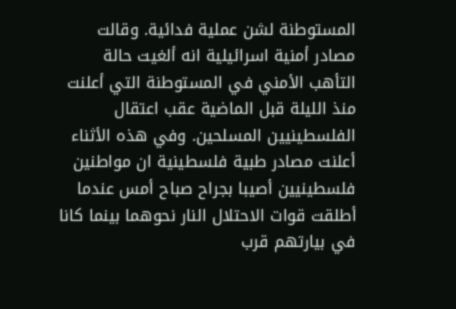المستوطنة لشن عملية فدائية. وقالت مصادر أمنية اسرائيلية انه ألغيت حالة التأهب الأمني في المستوطنة التي أعلنت منذ الليلة قبل الماضية عقب اعتقال الفلسطينيين المسلحين. وفي هذه الأثناء أعلنت مصادر طبية فلسطينية ان مواطنين فلسطينيين أصيبا بجراح صباح أمس عندما أطلقت قوات الاحتلال النار نحوهما بينما كانا في بيارتهم قرب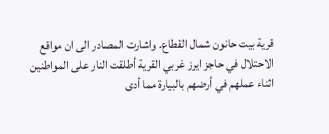قرية بيت حانون شمال القطاع. واشارت المصادر الى ان مواقع الاحتلال في حاجز ايرز غربي القرية أطلقت النار على المواطنين اثناء عملهم في أرضهم بالبيارة مما أدى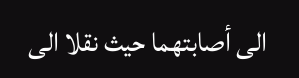الى أصابتهما حيث نقلا الى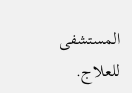المستشفى للعلاج.